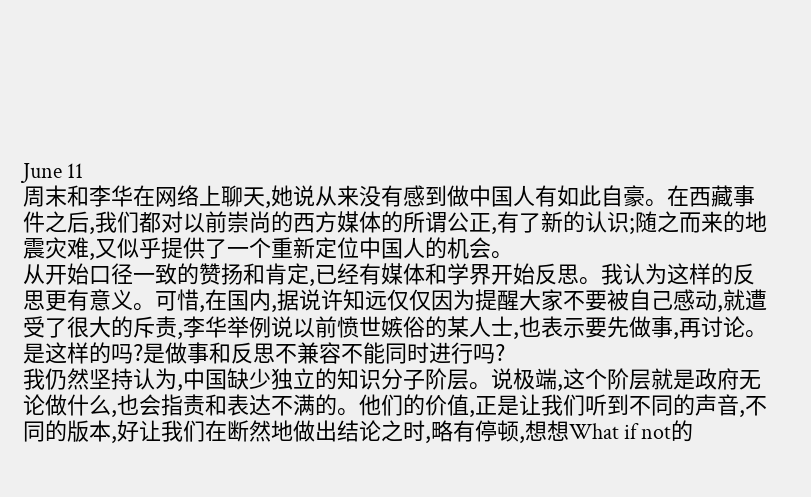June 11
周末和李华在网络上聊天,她说从来没有感到做中国人有如此自豪。在西藏事件之后,我们都对以前崇尚的西方媒体的所谓公正,有了新的认识;随之而来的地震灾难,又似乎提供了一个重新定位中国人的机会。
从开始口径一致的赞扬和肯定,已经有媒体和学界开始反思。我认为这样的反思更有意义。可惜,在国内,据说许知远仅仅因为提醒大家不要被自己感动,就遭受了很大的斥责,李华举例说以前愤世嫉俗的某人士,也表示要先做事,再讨论。是这样的吗?是做事和反思不兼容不能同时进行吗?
我仍然坚持认为,中国缺少独立的知识分子阶层。说极端,这个阶层就是政府无论做什么,也会指责和表达不满的。他们的价值,正是让我们听到不同的声音,不同的版本,好让我们在断然地做出结论之时,略有停顿,想想What if not的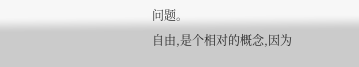问题。
自由,是个相对的概念,因为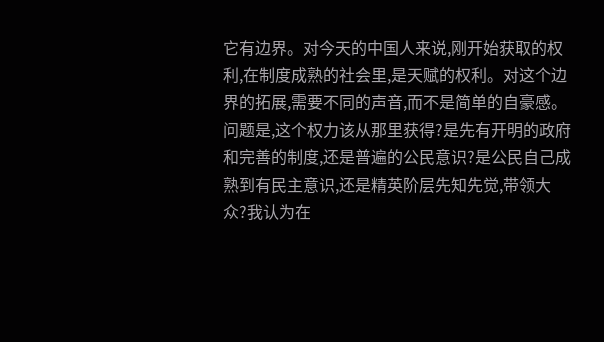它有边界。对今天的中国人来说,刚开始获取的权利,在制度成熟的社会里,是天赋的权利。对这个边界的拓展,需要不同的声音,而不是简单的自豪感。
问题是,这个权力该从那里获得?是先有开明的政府和完善的制度,还是普遍的公民意识?是公民自己成熟到有民主意识,还是精英阶层先知先觉,带领大众?我认为在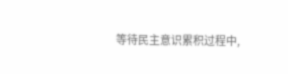等待民主意识累积过程中,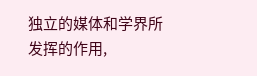独立的媒体和学界所发挥的作用,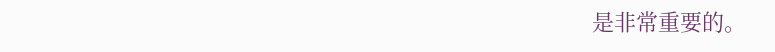是非常重要的。